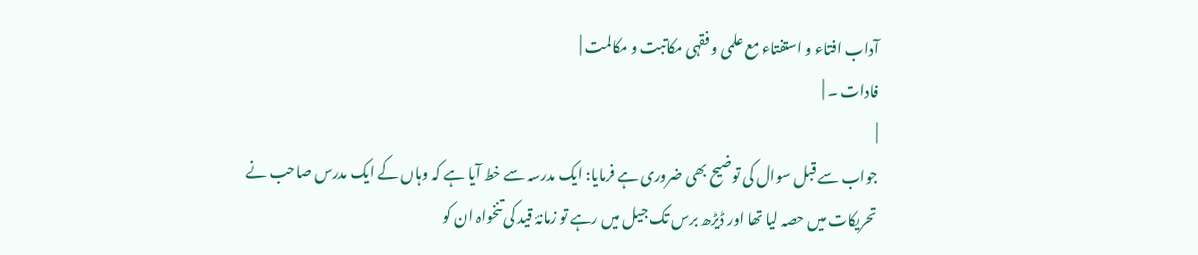آداب افتاء و استفتاء مع علمی و فقہی مکاتبت و مکالمت |
فادات ۔ |
|
جواب سے قبل سوال کی توضیح بھی ضروری ہے فرمایا: ایک مدرسہ سے خط آیا ہے کہ وہاں کے ایک مدرس صاحب نے تحریکات میں حصہ لیا تھا اور ڈیڑھ برس تک جیل میں رہے تو زمانۂ قید کی تنخواہ ان کو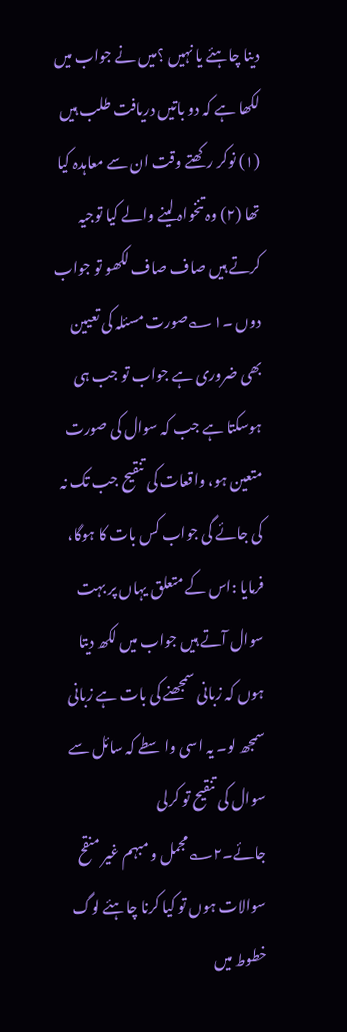دینا چاہئے یا نہیں ؟میں نے جواب میں لکھا ہے کہ دو باتیں دریافت طلب ہیں (۱) نوکر رکھتے وقت ان سے معاہدہ کیا تھا (۲) وہ تنخواہ لینے والے کیا توجیہ کرتے ہیں صاف صاف لکھو تو جواب دوں ۔۱؎صورت مسئلہ کی تعیین بھی ضروری ہے جواب تو جب ہی ہوسکتا ہے جب کہ سوال کی صورت متعین ہو، واقعات کی تنقیح جب تک نہ کی جائے گی جواب کس بات کا ہوگا، فرمایا :اس کے متعلق یہاں پر بہت سوال آتے ہیں جواب میں لکھ دیتا ہوں کہ زبانی سمجھنے کی بات ہے زبانی سمجھ لو۔ یہ اسی واسطے کہ سائل سے سوال کی تنقیح تو کرلی جائے۔۲؎مجمل و مبہم غیر منقح سوالات ہوں تو کیا کرنا چاہئے لوگ خطوط میں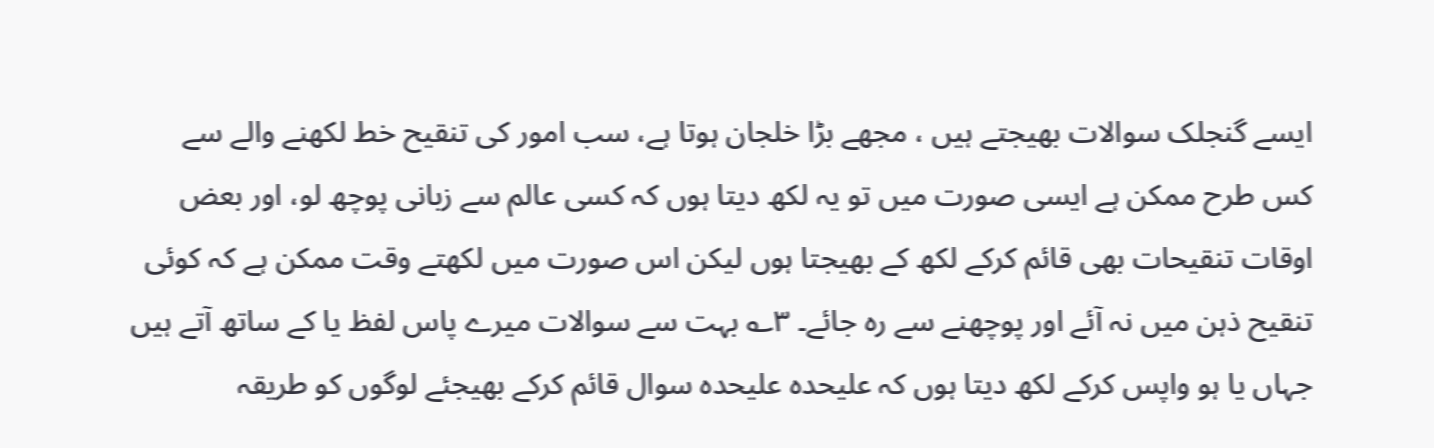ایسے گنجلک سوالات بھیجتے ہیں ، مجھے بڑا خلجان ہوتا ہے، سب امور کی تنقیح خط لکھنے والے سے کس طرح ممکن ہے ایسی صورت میں تو یہ لکھ دیتا ہوں کہ کسی عالم سے زبانی پوچھ لو، اور بعض اوقات تنقیحات بھی قائم کرکے لکھ کے بھیجتا ہوں لیکن اس صورت میں لکھتے وقت ممکن ہے کہ کوئی تنقیح ذہن میں نہ آئے اور پوچھنے سے رہ جائے۔ ۳؎ بہت سے سوالات میرے پاس لفظ یا کے ساتھ آتے ہیں جہاں یا ہو واپس کرکے لکھ دیتا ہوں کہ علیحدہ علیحدہ سوال قائم کرکے بھیجئے لوگوں کو طریقہ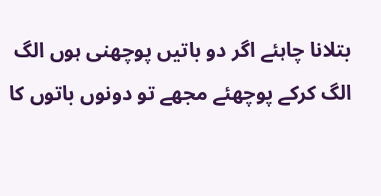بتلانا چاہئے اگر دو باتیں پوچھنی ہوں الگ الگ کرکے پوچھئے مجھے تو دونوں باتوں کا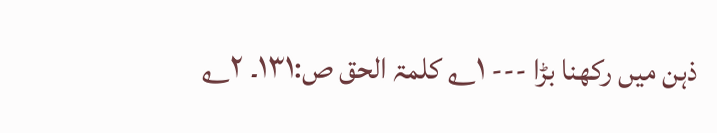ذہن میں رکھنا بڑا --- ۱؎ کلمۃ الحق ص:۱۳۱۔ ۲؎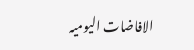الافاضات الیومیہ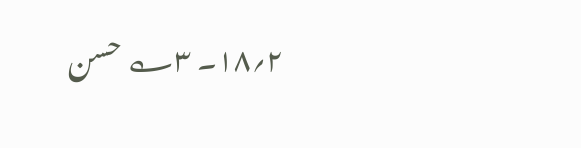۲؍۱۸۔ ۳؎ حسن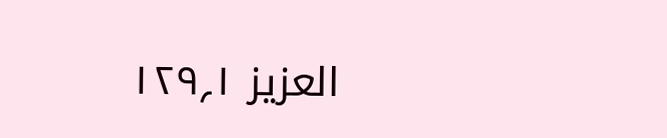العزیز ۱؍۱۲۹